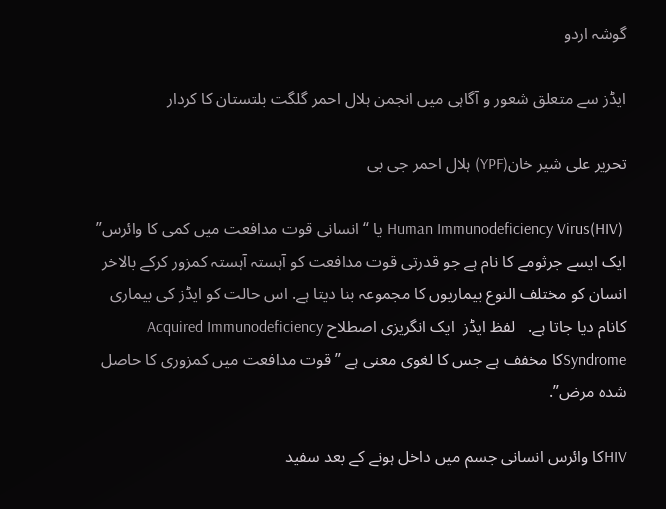گوشہ اردو

ایڈز سے متعلق شعور و آگاہی میں انجمن ہلال احمر گلگت بلتستان کا کردار

تحریر علی شیر خان(YPF) ہلال احمر جی بی

 (Human Immunodeficiency Virus(HIV یا “انسانی قوت مدافعت میں کمی کا وائرس” ایک ایسے جرثومے کا نام ہے جو قدرتی قوت مدافعت کو آہستہ آہستہ کمزور کرکے بالاخر انسان کو مختلف النوع بیماریوں کا مجموعہ بنا دیتا ہے. اس حالت کو ایڈز کی بیماری کانام دیا جاتا ہے.   لفظ ایڈز  ایک انگریزی اصطلاح Acquired Immunodeficiency Syndromeکا مخفف ہے جس کا لغوی معنی ہے ” قوت مدافعت میں کمزوری کا حاصل شدہ مرض”.

HIVکا وائرس انسانی جسم میں داخل ہونے کے بعد سفید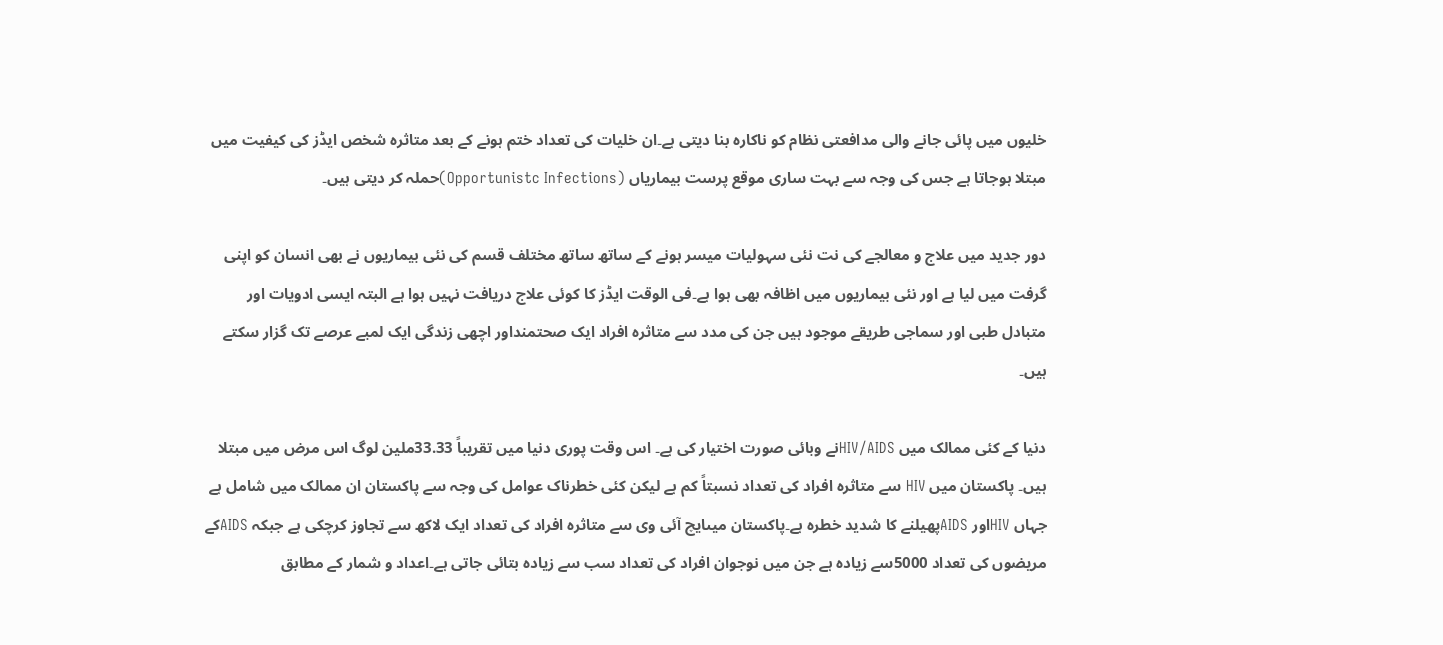خلیوں میں پائی جانے والی مدافعتی نظام کو ناکارہ بنا دیتی ہے۔ان خلیات کی تعداد ختم ہونے کے بعد متاثرہ شخص ایڈز کی کیفیت میں مبتلا ہوجاتا ہے جس کی وجہ سے بہت ساری موقع پرست بیماریاں (Opportunistc Infections)حملہ کر دیتی ہیں۔

دور جدید میں علاج و معالجے کی نت نئی سہولیات میسر ہونے کے ساتھ ساتھ مختلف قسم کی نئی بیماریوں نے بھی انسان کو اپنی گرفت میں لیا ہے اور نئی بیماریوں میں اظافہ بھی ہوا ہے۔فی الوقت ایڈز کا کوئی علاج دریافت نہیں ہوا ہے البتہ ایسی ادویات اور متبادل طبی اور سماجی طریقے موجود ہیں جن کی مدد سے متاثرہ افراد ایک صحتمنداور اچھی زندگی ایک لمبے عرصے تک گزار سکتے ہیں۔

دنیا کے کئی ممالک میں HIV/AIDSنے وبائی صورت اختیار کی ہے۔ اس وقت پوری دنیا میں تقریباً 33.33ملین لوگ اس مرض میں مبتلا ہیں۔ پاکستان میں HIV سے متاثرہ افراد کی تعداد نسبتاً کم ہے لیکن کئی خطرناک عوامل کی وجہ سے پاکستان ان ممالک میں شامل ہے جہاں HIVاور AIDSپھیلنے کا شدید خطرہ ہے۔پاکستان میںایچ آئی وی سے متاثرہ افراد کی تعداد ایک لاکھ سے تجاوز کرچکی ہے جبکہ AIDSکے مریضوں کی تعداد 5000سے زیادہ ہے جن میں نوجوان افراد کی تعداد سب سے زیادہ بتائی جاتی ہے۔اعداد و شمار کے مطابق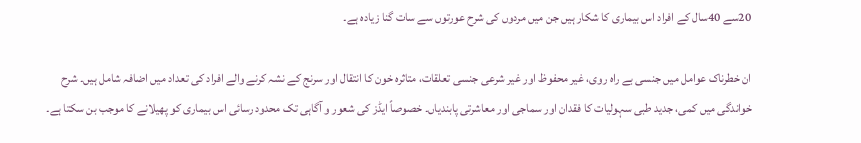20سے 40سال کے افراد اس بیماری کا شکار ہیں جن میں مردوں کی شرح عورتوں سے سات گنا زیادہ ہے۔

ان خطرناک عوامل میں جنسی بے راہ روی، غیر محفوظ اور غیر شرعی جنسی تعلقات، متاثرہ خون کا انتقال اور سرنج کے نشہ کرنے والے افراد کی تعداد میں اضافہ شامل ہیں۔ شرح خواندگی میں کمی، جدید طبی سہولیات کا فقدان اور سماجی اور معاشرتی پابندیاں۔ خصوصاً ایڈز کی شعور و آگاہی تک محدود رسائی اس بیماری کو پھیلانے کا موجب بن سکتا ہے۔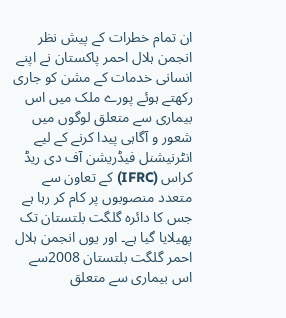ان تمام خطرات کے پیش نظر انجمن ہلال احمر پاکستان نے اپنے انسانی خدمات کے مشن کو جاری رکھتے ہوئے پورے ملک میں اس بیماری سے متعلق لوگوں میں شعور و آگاہی پیدا کرنے کے لیے انٹرنیشنل فیڈریشن آف دی ریڈ کراس (IFRC) کے تعاون سے متعدد منصوبوں پر کام کر رہا ہے جس کا دائرہ گلگت بلتستان تک پھیلایا گیا ہے۔ اور یوں انجمن ہلال احمر گلگت بلتستان 2008سے اس بیماری سے متعلق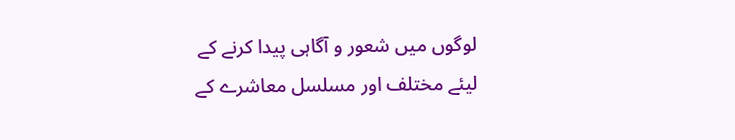لوگوں میں شعور و آگاہی پیدا کرنے کے لیئے مختلف اور مسلسل معاشرے کے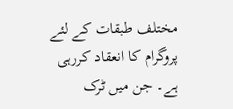مختلف طبقات کے لئے پروگرام کا انعقاد کررہی ہے۔ جن میں ٹرک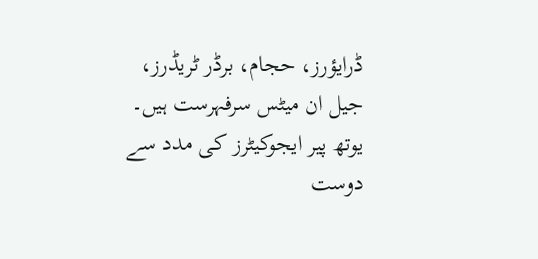ڈرایؤرز، حجام، برڈر ٹریڈرز، جیل ان میٹس سرفہرست ہیں۔ یوتھ پیر ایجوکیٹرز کی مدد سے دوست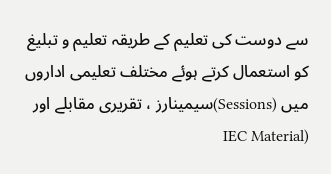سے دوست کی تعلیم کے طریقہ تعلیم و تبلیغ کو استعمال کرتے ہوئے مختلف تعلیمی اداروں میں (Sessions)سیمینارز ، تقریری مقابلے اور (IEC Material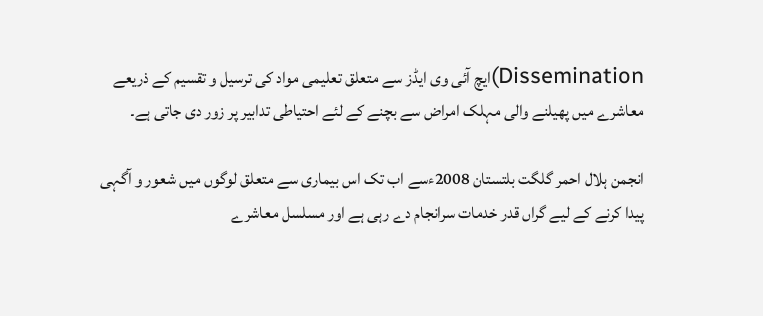Dissemination)ایچ آئی وی ایڈز سے متعلق تعلیمی مواد کی ترسیل و تقسیم کے ذریعے معاشرے میں پھیلنے والی مہلک امراض سے بچنے کے لئے احتیاطی تدابیر پر زور دی جاتی ہے۔

انجمن ہلال احمر گلگت بلتستان 2008ءسے اب تک اس بیماری سے متعلق لوگوں میں شعور و آگہی پیدا کرنے کے لیے گراں قدر خدمات سرانجام دے رہی ہے اور مسلسل معاشرے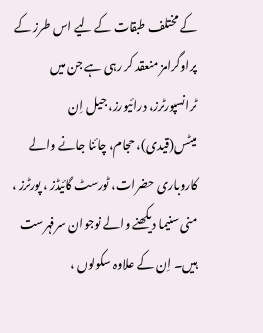کے مختلف طبقات کے لیے اس طرز کے پراوگرامز منعقد کر رہی ہے جن میں ٹرانسپورٹرز، درائیورز، جیل اِن میٹس(قیدی)، حجام، چائنا جانے والے کاروباری حضرات، ٹورسٹ گائیڈز ، پورٹرز ، منی سنیما دیکھنے والے نوجوان سرفہرست ہیں۔ اِن کے علاوہ سکولوں ،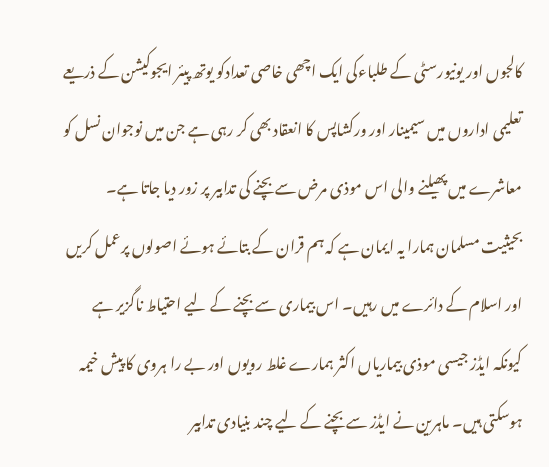کالجوں اور یونیورسٹی کے طلباءکی ایک اچھی خاصی تعدادکو یوتھ پیئر ایجوکیشن کے ذریعے تعلیمی اداروں میں سیمینار اور ورکشاپس کا انعقاد بھی کر رہی ہے جن میں نوجوان نسل کو معاشرے میں پھیلنے والی اس موذی مرض سے بچنے کی تدابیر پر زور دیا جاتا ہے۔ بحیثیت مسلمان ہمارا یہ ایمان ہے کہ ہم قران کے بتائے ہوئے اصولوں پرعمل کریں اور اسلام کے دائرے میں رہیں۔ اس بیماری سے بچنے کے لیے احتیاط ناگزیر ہے کیونکہ ایڈز جیسی موذی بیماریاں اکثر ہمارے غلط رویوں اور بے را ہروی کا پیش خیمہ ہوسکتی ہیں۔ ماہرین نے ایڈز سے بچنے کے لیے چند بنیادی تدابیر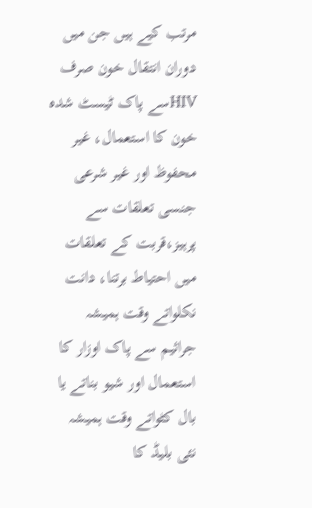مرتب کیے ہیں جن میں دوران انتقال خون صرف HIVسے پاک ٹیسٹ شدہ خون کا استعمال، غیر محفوظ اور غیر شرعی جنسی تعلقات سے پرہیز،قربت کے تعلقات میں احتیاط برتنا، دانت نکلواتے وقت ہمیشہ جراثیم سے پاک اوزار کا استعمال اور شیو بناتے یا بال کٹواتے وقت ہمیشہ نئی بلیڈ کا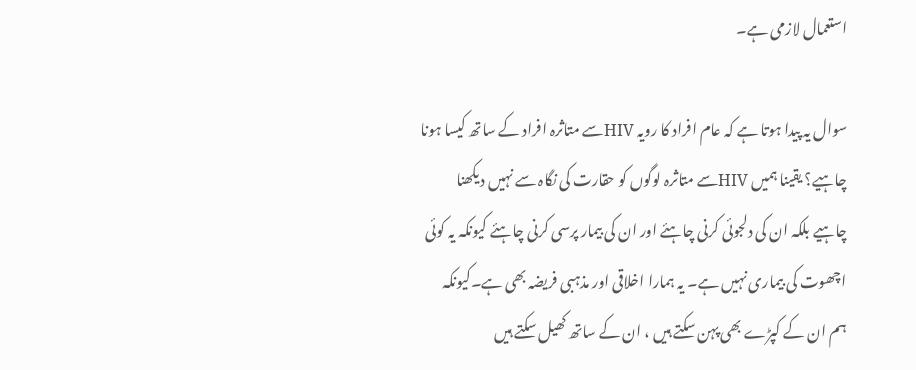استعمال لازمی ہے۔

سوال یہ پیدا ہوتا ہے کہ عام افراد کا رویہ HIVسے متاثرہ افراد کے ساتھ کیسا ہونا چاہیے؟ یقینا ہمیں HIVسے متاثرہ لوگوں کو حقارت کی نگاہ سے نہیں دیکھنا چاہیے بلکہ ان کی دلجوئی کرنی چاہئے اور ان کی بیمار پرسی کرنی چاہئے کیونکہ یہ کوئی اچھوت کی بیماری نہیں ہے۔ یہ ہمارا اخلاقی اور مذہبی فریضہ بھی ہے۔کیونکہ ہم ان کے کپڑے بھی پہن سکتے ہیں ، ان کے ساتھ کھیل سکتے ہیں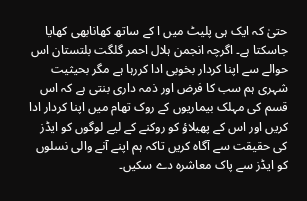حتیٰ کہ ایک ہی پلیٹ میں ا کے ساتھ کھانابھی کھایا جاسکتا ہے۔ اگرچہ انجمن ہلال احمر گلگت بلتستان اس حوالے سے اپنا کردار بخوبی ادا کررہا ہے مگر بحیثیت شہری ہم سب کا فرض اور ذمہ داری بنتی ہے کہ اس قسم کی مہلک بیماریوں کے روک تھام میں اپنا کردار ادا کریں اور اس کے پھیلاؤ کو روکنے کے لیے لوگوں کو ایڈز کی حقیقت سے آگاہ کریں تاکہ ہم اپنے آنے والی نسلوں کو ایڈز سے پاک معاشرہ دے سکیں۔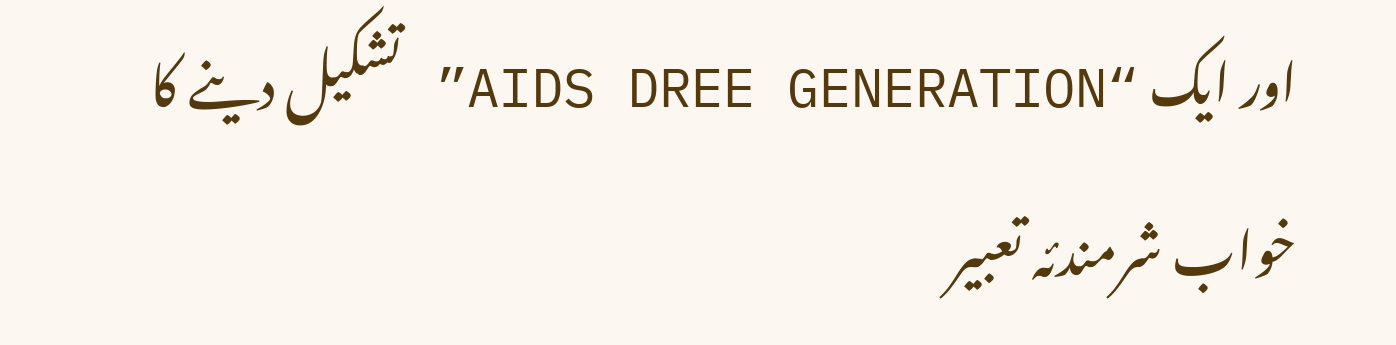اور ایک “AIDS DREE GENERATION” تشکیل دینے کا خواب شرمندئہ تعبیر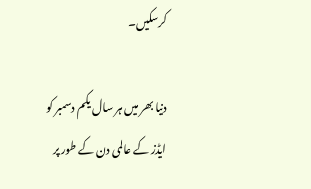کرسکیں۔

دنیا بھر میں ہر سال یکم دسمبر کو ایڈز کے عالمی دن کے طور پر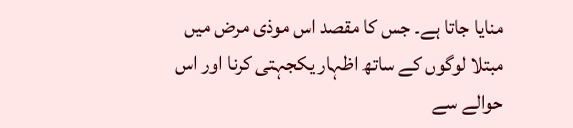منایا جاتا ہے۔ جس کا مقصد اس موذی مرض میں مبتلا لوگوں کے ساتھ اظہار یکجہتی کرنا اور اس حوالے سے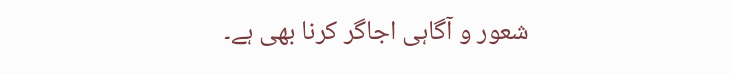شعور و آگاہی اجاگر کرنا بھی ہے۔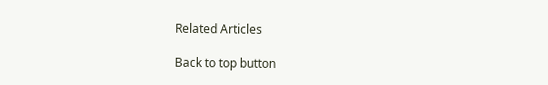Related Articles

Back to top button